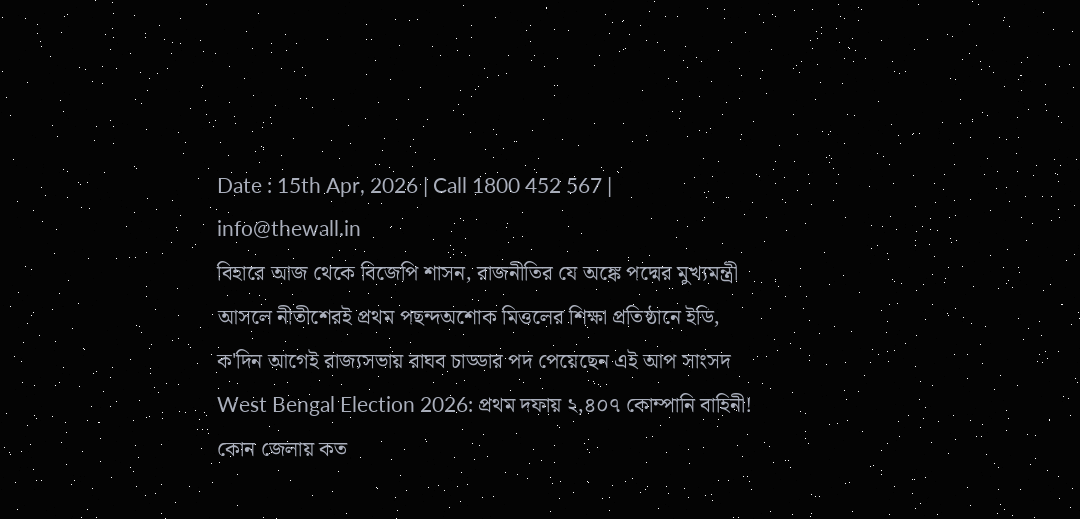Date : 15th Apr, 2026 | Call 1800 452 567 | info@thewall.in
বিহারে আজ থেকে বিজেপি শাসন, রাজনীতির যে‌ অঙ্কে পদ্মের মুখ্যমন্ত্রী আসলে নীতীশেরই প্রথম পছন্দঅশোক মিত্তলের শিক্ষা প্রতিষ্ঠানে ইডি, ক'দিন আগেই রাজ্যসভায় রাঘব চাড্ডার পদ পেয়েছেন এই আপ সাংসদ West Bengal Election 2026: প্রথম দফায় ২,৪০৭ কোম্পানি বাহিনী! কোন জেলায় কত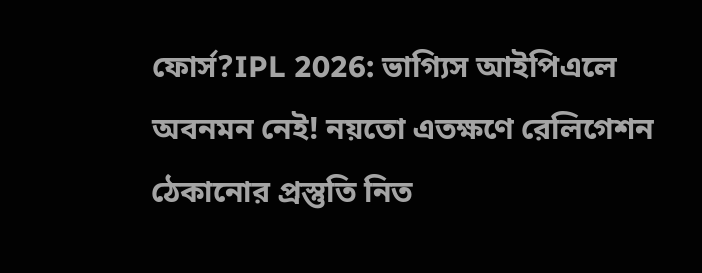ফোর্স?IPL 2026: ভাগ্যিস আইপিএলে অবনমন নেই! নয়তো এতক্ষণে রেলিগেশন ঠেকানোর প্রস্তুতি নিত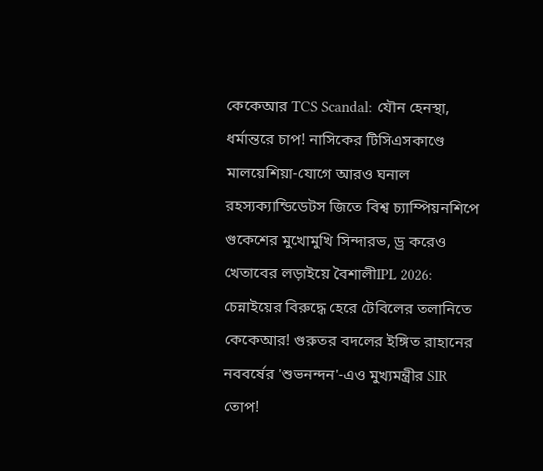কেকেআর TCS Scandal: যৌন হেনস্থা, ধর্মান্তরে চাপ! নাসিকের টিসিএসকাণ্ডে মালয়েশিয়া-যোগে আরও ঘনাল রহস্যক্যান্ডিডেটস জিতে বিশ্ব চ্যাম্পিয়নশিপে গুকেশের মুখোমুখি সিন্দারভ, ড্র করেও খেতাবের লড়াইয়ে বৈশালীIPL 2026: চেন্নাইয়ের বিরুদ্ধে হেরে টেবিলের তলানিতে কেকেআর! গুরুতর বদলের ইঙ্গিত রাহানের নববর্ষের 'শুভনন্দন'-এও মুখ্যমন্ত্রীর SIR তোপ!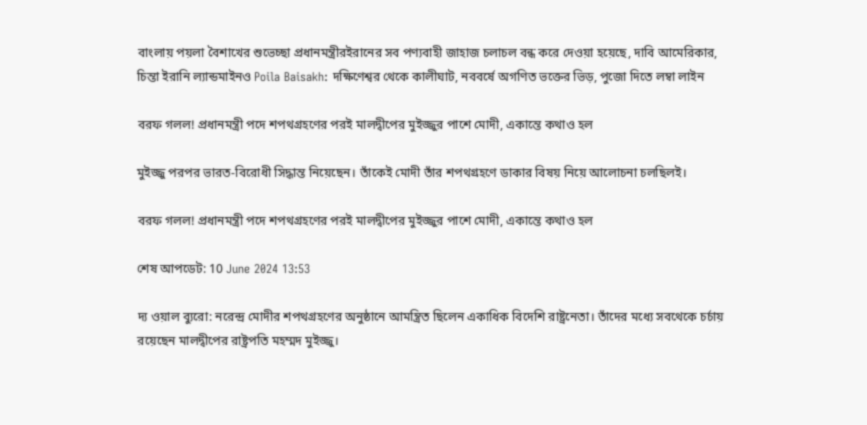বাংলায় পয়লা বৈশাখের শুভেচ্ছা প্রধানমন্ত্রীরইরানের সব পণ্যবাহী জাহাজ চলাচল বন্ধ করে‌ দেওয়া হয়েছে, দাবি আমেরিকার, চিন্তা ইরানি ল্যান্ডমাইনও Poila Baisakh: দক্ষিণেশ্বর থেকে কালীঘাট, নববর্ষে অগণিত ভক্তের ভিড়, পুজো দিতে লম্বা লাইন

বরফ গলল! প্রধানমন্ত্রী পদে শপথগ্রহণের পরই মালদ্বীপের মুইজ্জুর পাশে মোদী, একান্তে কথাও হল

মুইজ্জু পরপর ভারত-বিরোধী সিদ্ধান্ত নিয়েছেন। তাঁকেই মোদী তাঁর শপথগ্রহণে ডাকার বিষয় নিয়ে আলোচনা চলছিলই।

বরফ গলল! প্রধানমন্ত্রী পদে শপথগ্রহণের পরই মালদ্বীপের মুইজ্জুর পাশে মোদী, একান্তে কথাও হল

শেষ আপডেট: 10 June 2024 13:53

দ্য ওয়াল ব্যুরো: নরেন্দ্র মোদীর শপথগ্রহণের অনুষ্ঠানে আমন্ত্রিত ছিলেন একাধিক বিদেশি রাষ্ট্রনেতা। তাঁদের মধ্যে সবথেকে চর্চায় রয়েছেন মালদ্বীপের রাষ্ট্রপতি মহম্মদ মুইজ্জু।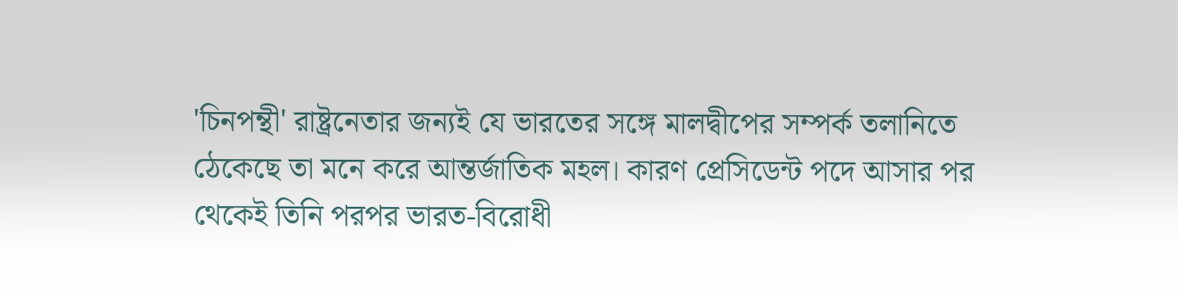'চিনপন্থী' রাষ্ট্রনেতার জন্যই যে ভারতের সঙ্গে মালদ্বীপের সম্পর্ক তলানিতে ঠেকেছে তা মনে করে আন্তর্জাতিক মহল। কারণ প্রেসিডেন্ট পদে আসার পর থেকেই তিনি পরপর ভারত-বিরোধী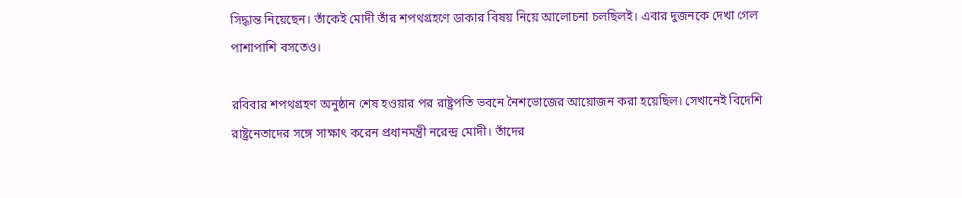সিদ্ধান্ত নিয়েছেন। তাঁকেই মোদী তাঁর শপথগ্রহণে ডাকার বিষয় নিয়ে আলোচনা চলছিলই। এবার দুজনকে দেখা গেল পাশাপাশি বসতেও।

রবিবার শপথগ্রহণ অনুষ্ঠান শেষ হওয়ার পর রাষ্ট্রপতি ভবনে নৈশভোজের আয়োজন করা হয়েছিল। সেখানেই বিদেশি রাষ্ট্রনেতাদের সঙ্গে সাক্ষাৎ করেন প্রধানমন্ত্রী নরেন্দ্র মোদী। তাঁদের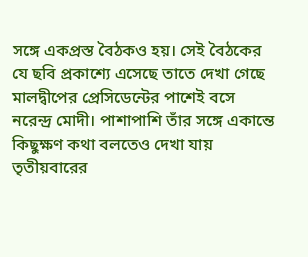সঙ্গে একপ্রস্ত বৈঠকও হয়। সেই বৈঠকের যে ছবি প্রকাশ্যে এসেছে তাতে দেখা গেছে মালদ্বীপের প্রেসিডেন্টের পাশেই বসে নরেন্দ্র মোদী। পাশাপাশি তাঁর সঙ্গে একান্তে কিছুক্ষণ কথা বলতেও দেখা যায় তৃতীয়বারের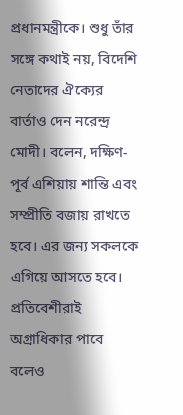প্রধানমন্ত্রীকে। শুধু তাঁর সঙ্গে কথাই নয়, বিদেশি নেতাদের ঐক্যের বার্তাও দেন নরেন্দ্র মোদী। বলেন, দক্ষিণ-পূর্ব এশিয়ায় শান্তি এবং সম্প্রীতি বজায় রাখতে হবে। এর জন্য সকলকে এগিয়ে আসতে হবে। প্রতিবেশীরাই অগ্রাধিকার পাবে বলেও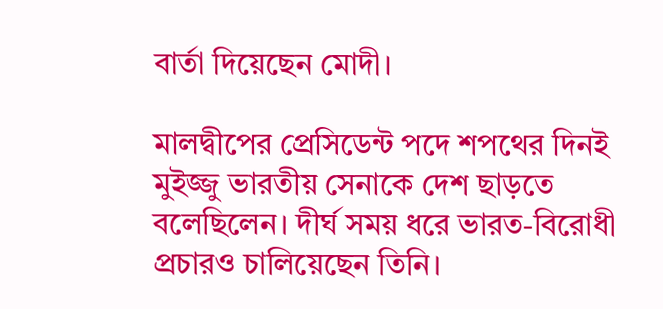বার্তা দিয়েছেন মোদী।

মালদ্বীপের প্রেসিডেন্ট পদে শপথের দিনই মুইজ্জু ভারতীয় সেনাকে দেশ ছাড়তে বলেছিলেন। দীর্ঘ সময় ধরে ভারত-বিরোধী প্রচারও চালিয়েছেন তিনি।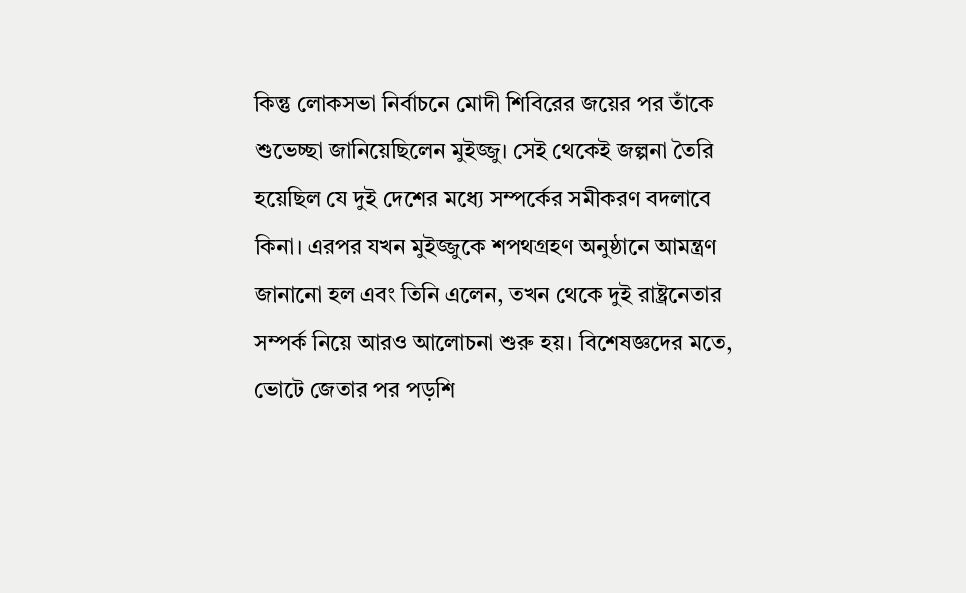কিন্তু লোকসভা নির্বাচনে মোদী শিবিরের জয়ের পর তাঁকে শুভেচ্ছা জানিয়েছিলেন মুইজ্জু। সেই থেকেই জল্পনা তৈরি হয়েছিল যে দুই দেশের মধ্যে সম্পর্কের সমীকরণ বদলাবে কিনা। এরপর যখন মুইজ্জুকে শপথগ্রহণ অনুষ্ঠানে আমন্ত্রণ জানানো হল এবং তিনি এলেন, তখন থেকে দুই রাষ্ট্রনেতার সম্পর্ক নিয়ে আরও আলোচনা শুরু হয়। বিশেষজ্ঞদের মতে, ভোটে জেতার পর পড়শি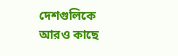দেশগুলিকে আরও কাছে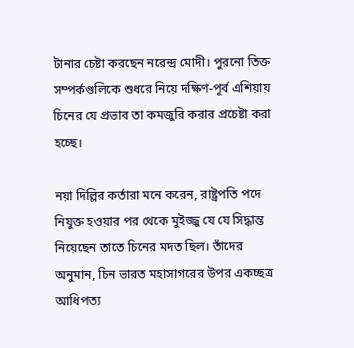টানার চেষ্টা করছেন নরেন্দ্র মোদী। পুরনো তিক্ত সম্পর্কগুলিকে শুধরে নিয়ে দক্ষিণ-পূর্ব এশিয়ায় চিনের যে প্রভাব তা কমজুরি করার প্রচেষ্টা করা হচ্ছে।

নয়া দিল্লির কর্তারা মনে করেন, রাষ্ট্রপতি পদে নিযুক্ত হওয়ার পর থেকে মুইজ্জু যে যে সিদ্ধান্ত নিয়েছেন তাতে চিনের মদত ছিল। তাঁদের অনুমান, চিন ভারত মহাসাগরের উপর একচ্ছত্র আধিপত্য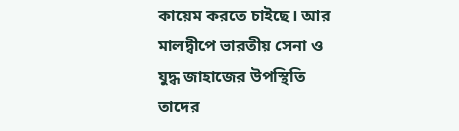কায়েম করতে চাইছে। আর মালদ্বীপে ভারতীয় সেনা ও যুদ্ধ জাহাজের উপস্থিতি তাদের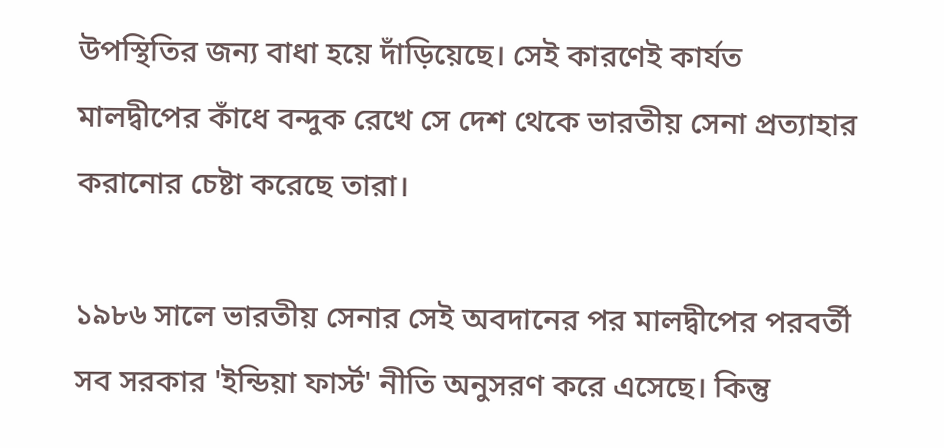উপস্থিতির জন্য বাধা হয়ে দাঁড়িয়েছে। সেই কারণেই কার্যত মালদ্বীপের কাঁধে বন্দুক রেখে সে দেশ থেকে ভারতীয় সেনা প্রত্যাহার করানোর চেষ্টা করেছে তারা।

১৯৮৬ সালে ভারতীয় সেনার সেই অবদানের পর মালদ্বীপের পরবর্তী সব সরকার 'ইন্ডিয়া ফার্স্ট' নীতি অনুসরণ করে এসেছে। কিন্তু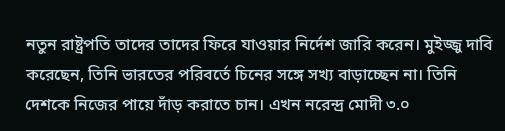নতুন রাষ্ট্রপতি তাদের তাদের ফিরে যাওয়ার নির্দেশ জারি করেন। মুইজ্জু দাবি করেছেন, তিনি ভারতের পরিবর্তে চিনের সঙ্গে সখ্য বাড়াচ্ছেন না। তিনি দেশকে নিজের পায়ে দাঁড় করাতে চান। এখন নরেন্দ্র মোদী ৩.০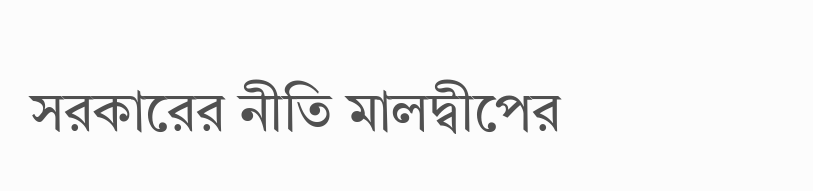সরকারের নীতি মালদ্বীপের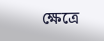ক্ষেত্রে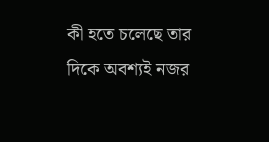কী হতে চলেছে তার দিকে অবশ্যই নজর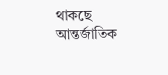থাকছে আন্তর্জাতিক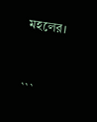মহলের।


```